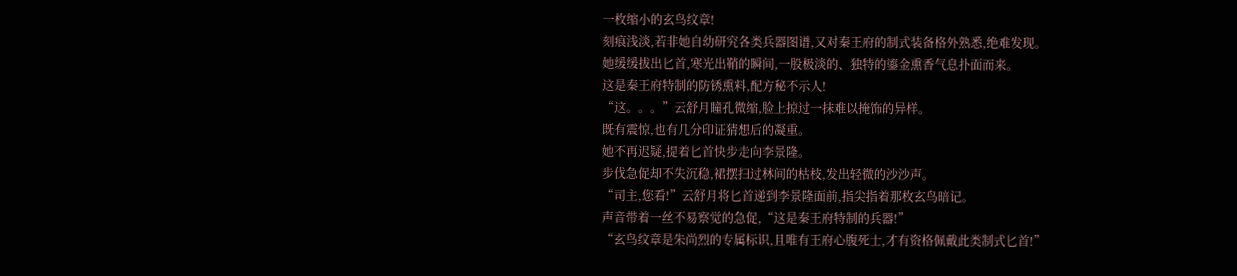一枚缩小的玄鸟纹章!
刻痕浅淡,若非她自幼研究各类兵器图谱,又对秦王府的制式装备格外熟悉,绝难发现。
她缓缓拔出匕首,寒光出鞘的瞬间,一股极淡的、独特的鎏金熏香气息扑面而来。
这是秦王府特制的防锈熏料,配方秘不示人!
“这。。。”云舒月瞳孔微缩,脸上掠过一抹难以掩饰的异样。
既有震惊,也有几分印证猜想后的凝重。
她不再迟疑,提着匕首快步走向李景隆。
步伐急促却不失沉稳,裙摆扫过林间的枯枝,发出轻微的沙沙声。
“司主,您看!”云舒月将匕首递到李景隆面前,指尖指着那枚玄鸟暗记。
声音带着一丝不易察觉的急促,“这是秦王府特制的兵器!”
“玄鸟纹章是朱尚烈的专属标识,且唯有王府心腹死士,才有资格佩戴此类制式匕首!”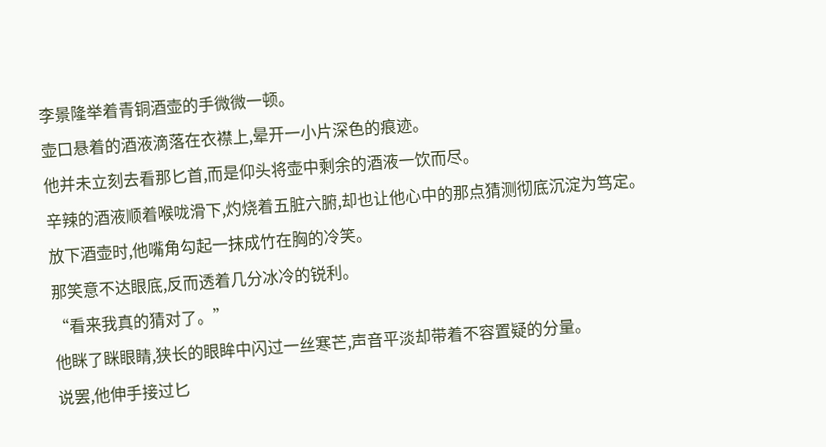李景隆举着青铜酒壶的手微微一顿。
壶口悬着的酒液滴落在衣襟上,晕开一小片深色的痕迹。
他并未立刻去看那匕首,而是仰头将壶中剩余的酒液一饮而尽。
辛辣的酒液顺着喉咙滑下,灼烧着五脏六腑,却也让他心中的那点猜测彻底沉淀为笃定。
放下酒壶时,他嘴角勾起一抹成竹在胸的冷笑。
那笑意不达眼底,反而透着几分冰冷的锐利。
“看来我真的猜对了。”
他眯了眯眼睛,狭长的眼眸中闪过一丝寒芒,声音平淡却带着不容置疑的分量。
说罢,他伸手接过匕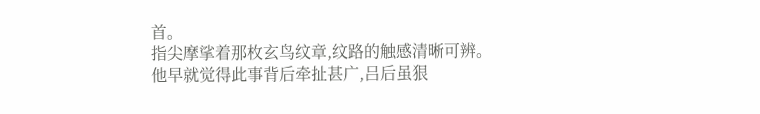首。
指尖摩挲着那枚玄鸟纹章,纹路的触感清晰可辨。
他早就觉得此事背后牵扯甚广,吕后虽狠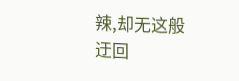辣,却无这般迂回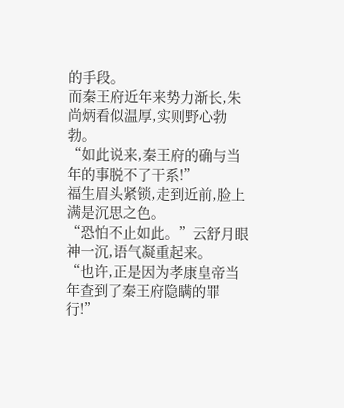的手段。
而秦王府近年来势力渐长,朱尚炳看似温厚,实则野心勃勃。
“如此说来,秦王府的确与当年的事脱不了干系!”
福生眉头紧锁,走到近前,脸上满是沉思之色。
“恐怕不止如此。”云舒月眼神一沉,语气凝重起来。
“也许,正是因为孝康皇帝当年查到了秦王府隐瞒的罪行!”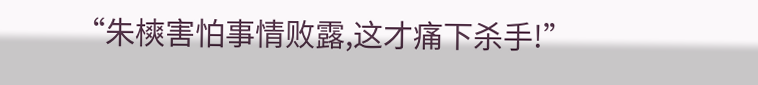“朱樉害怕事情败露,这才痛下杀手!”